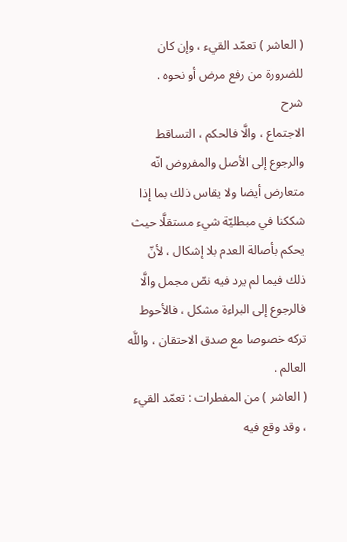( العاشر ) تعمّد القيء ، وإن كان للضرورة من رفع مرض أو نحوه .
شرح
الاجتماع ، والَّا فالحكم ، التساقط والرجوع إلى الأصل والمفروض انّه متعارض أيضا ولا يقاس ذلك بما إذا شككنا في مبطليّة شيء مستقلَّا حيث يحكم بأصالة العدم بلا إشكال ، لأنّ ذلك فيما لم يرد فيه نصّ مجمل والَّا فالرجوع إلى البراءة مشكل ، فالأحوط تركه خصوصا مع صدق الاحتقان ، واللَّه العالم .
( العاشر ) من المفطرات : تعمّد القيء ، وقد وقع فيه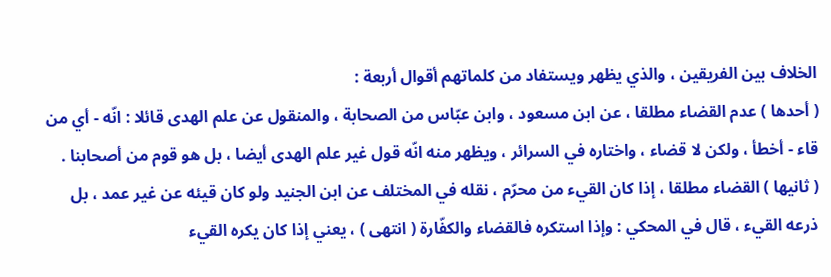الخلاف بين الفريقين ، والذي يظهر ويستفاد من كلماتهم أقوال أربعة :
( أحدها ) عدم القضاء مطلقا ، عن ابن مسعود ، وابن عبّاس من الصحابة ، والمنقول عن علم الهدى قائلا : انّه - أي من قاء - أخطأ ، ولكن لا قضاء ، واختاره في السرائر ، ويظهر منه انّه قول غير علم الهدى أيضا ، بل هو قوم من أصحابنا .
( ثانيها ) القضاء مطلقا ، إذا كان القيء من محرّم ، نقله في المختلف عن ابن الجنيد ولو كان قيئه عن غير عمد ، بل ذرعه القيء ، قال في المحكي : وإذا استكره فالقضاء والكفّارة ( انتهى ) ، يعني إذا كان يكره القيء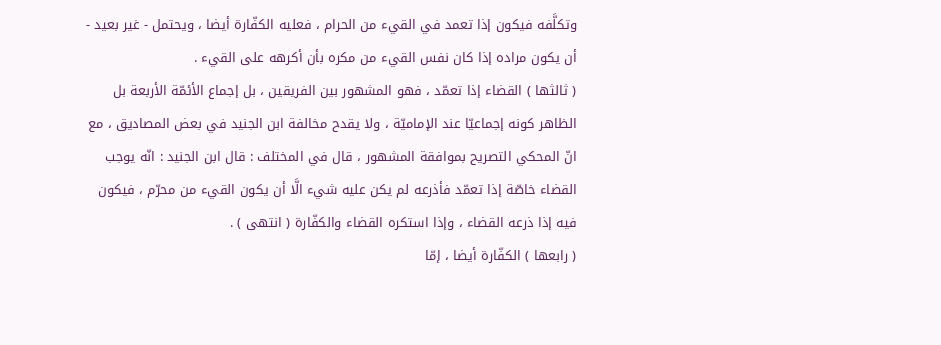وتكلَّفه فيكون إذا تعمد في القيء من الحرام ، فعليه الكفّارة أيضا ، ويحتمل - غير بعيد - أن يكون مراده إذا كان نفس القيء من مكره بأن أكرهه على القيء .
( ثالثها ) القضاء إذا تعمّد ، فهو المشهور بين الفريقين ، بل إجماع الأئمّة الأربعة بل الظاهر كونه إجماعيّا عند الإماميّة ، ولا يقدح مخالفة ابن الجنيد في بعض المصاديق ، مع انّ المحكي التصريح بموافقة المشهور ، قال في المختلف : قال ابن الجنيد : انّه يوجب القضاء خاصّة إذا تعمّد فأذرعه لم يكن عليه شيء الَّا أن يكون القيء من محرّم ، فيكون فيه إذا ذرعه القضاء ، وإذا استكره القضاء والكفّارة ( انتهى ) .
( رابعها ) الكفّارة أيضا ، إمّا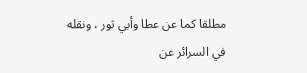مطلقا كما عن عطا وأبي ثور ، ونقله في السرائر عن